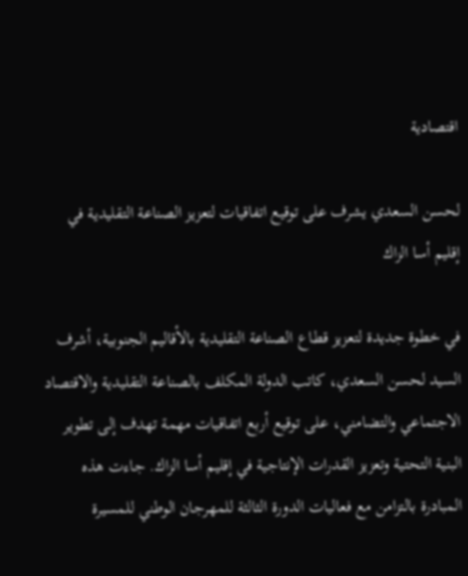اقتصادية

لحسن السعدي يشرف على توقيع اتفاقيات لتعزيز الصناعة التقليدية في إقليم أسا الزاك

في خطوة جديدة لتعزيز قطاع الصناعة التقليدية بالأقاليم الجنوبية، أشرف السيد لحسن السعدي، كاتب الدولة المكلف بالصناعة التقليدية والاقتصاد الاجتماعي والتضامني، على توقيع أربع اتفاقيات مهمة تهدف إلى تطوير البنية التحتية وتعزيز القدرات الإنتاجية في إقليم أسا الزاك. جاءت هذه المبادرة بالتزامن مع فعاليات الدورة الثالثة للمهرجان الوطني للمسيرة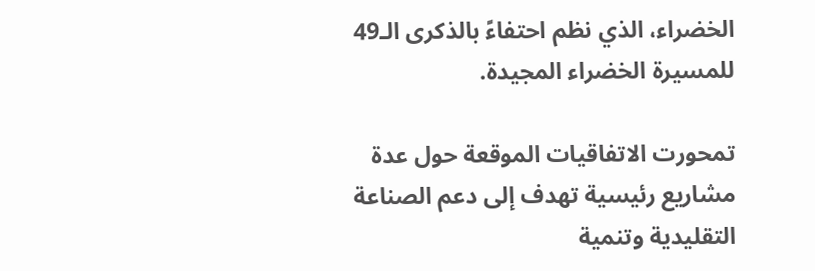الخضراء، الذي نظم احتفاءً بالذكرى الـ49 للمسيرة الخضراء المجيدة.

تمحورت الاتفاقيات الموقعة حول عدة مشاريع رئيسية تهدف إلى دعم الصناعة التقليدية وتنمية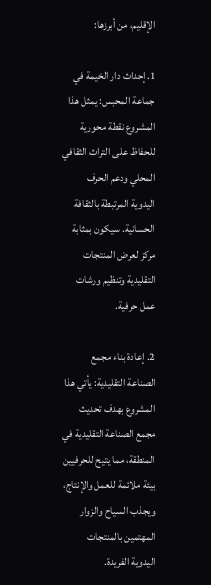الإقليم، من أبرزها:

1. إحداث دار الخيمة في جماعة المحبس: يمثل هذا المشروع نقطة محورية للحفاظ على التراث الثقافي المحلي ودعم الحرف اليدوية المرتبطة بالثقافة الحسانية. سيكون بمثابة مركز لعرض المنتجات التقليدية وتنظيم ورشات عمل حرفية.

2. إعادة بناء مجمع الصناعة التقليدية: يأتي هذا المشروع بهدف تحديث مجمع الصناعة التقليدية في المنطقة، مما يتيح للحرفيين بيئة ملائمة للعمل والإنتاج، ويجذب السياح والزوار المهتمين بالمنتجات اليدوية الفريدة.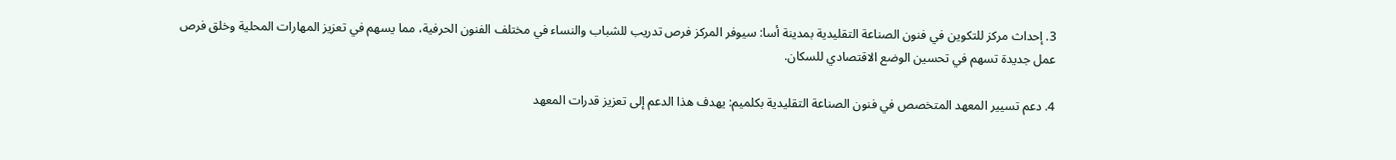3. إحداث مركز للتكوين في فنون الصناعة التقليدية بمدينة أسا: سيوفر المركز فرص تدريب للشباب والنساء في مختلف الفنون الحرفية، مما يسهم في تعزيز المهارات المحلية وخلق فرص عمل جديدة تسهم في تحسين الوضع الاقتصادي للسكان.

4. دعم تسيير المعهد المتخصص في فنون الصناعة التقليدية بكلميم: يهدف هذا الدعم إلى تعزيز قدرات المعهد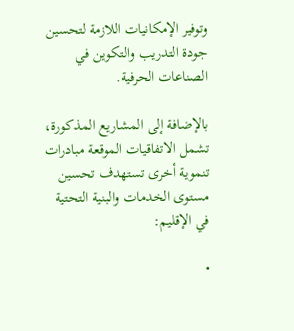وتوفير الإمكانيات اللازمة لتحسين جودة التدريب والتكوين في الصناعات الحرفية.

بالإضافة إلى المشاريع المذكورة، تشمل الاتفاقيات الموقعة مبادرات تنموية أخرى تستهدف تحسين مستوى الخدمات والبنية التحتية في الإقليم:

•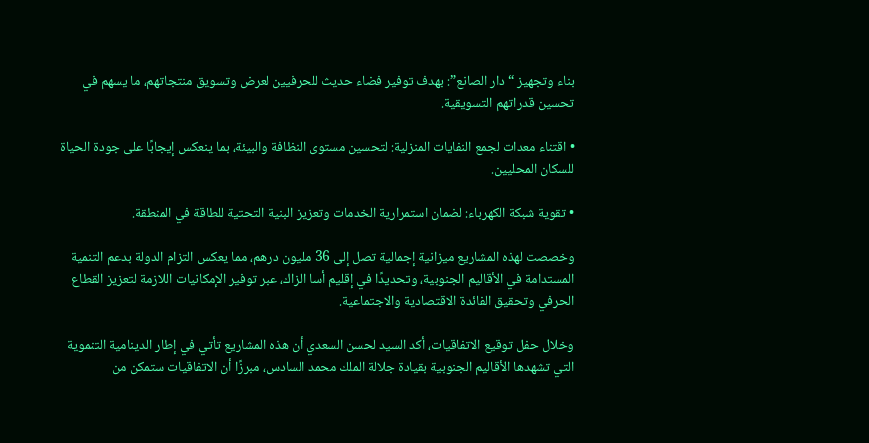بناء وتجهيز “دار الصانع”: بهدف توفير فضاء حديث للحرفيين لعرض وتسويق منتجاتهم، ما يسهم في تحسين قدراتهم التسويقية.

• اقتناء معدات لجمع النفايات المنزلية: لتحسين مستوى النظافة والبيئة، بما ينعكس إيجابًا على جودة الحياة للسكان المحليين.

• تقوية شبكة الكهرباء: لضمان استمرارية الخدمات وتعزيز البنية التحتية للطاقة في المنطقة.

وخصصت لهذه المشاريع ميزانية إجمالية تصل إلى 36 مليون درهم، مما يعكس التزام الدولة بدعم التنمية المستدامة في الأقاليم الجنوبية، وتحديدًا في إقليم أسا الزاك، عبر توفير الإمكانيات اللازمة لتعزيز القطاع الحرفي وتحقيق الفائدة الاقتصادية والاجتماعية.

وخلال حفل توقيع الاتفاقيات، أكد السيد لحسن السعدي أن هذه المشاريع تأتي في إطار الدينامية التنموية التي تشهدها الأقاليم الجنوبية بقيادة جلالة الملك محمد السادس، مبرزًا أن الاتفاقيات ستمكن من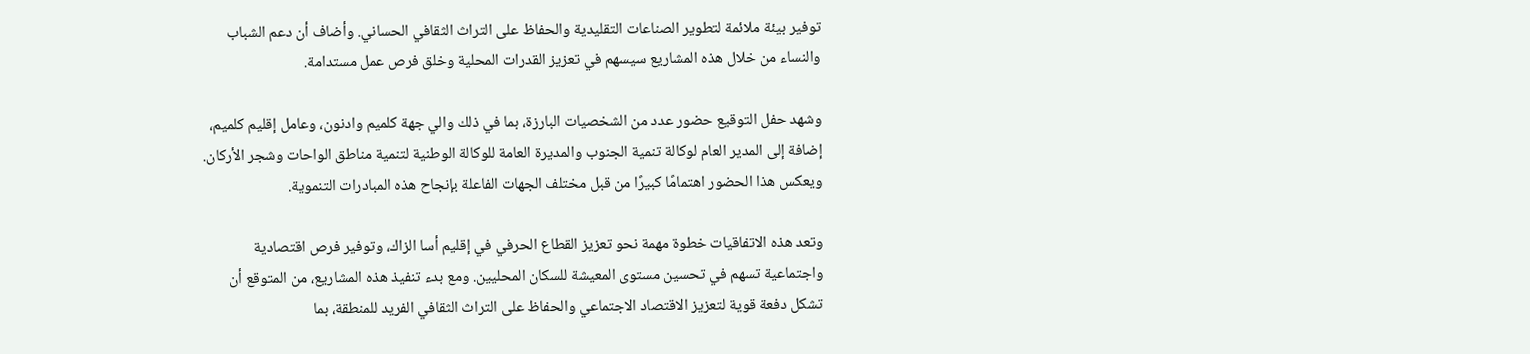توفير بيئة ملائمة لتطوير الصناعات التقليدية والحفاظ على التراث الثقافي الحساني. وأضاف أن دعم الشباب والنساء من خلال هذه المشاريع سيسهم في تعزيز القدرات المحلية وخلق فرص عمل مستدامة.

وشهد حفل التوقيع حضور عدد من الشخصيات البارزة، بما في ذلك والي جهة كلميم وادنون، وعامل إقليم كلميم، إضافة إلى المدير العام لوكالة تنمية الجنوب والمديرة العامة للوكالة الوطنية لتنمية مناطق الواحات وشجر الأركان. ويعكس هذا الحضور اهتمامًا كبيرًا من قبل مختلف الجهات الفاعلة بإنجاح هذه المبادرات التنموية.

وتعد هذه الاتفاقيات خطوة مهمة نحو تعزيز القطاع الحرفي في إقليم أسا الزاك، وتوفير فرص اقتصادية واجتماعية تسهم في تحسين مستوى المعيشة للسكان المحليين. ومع بدء تنفيذ هذه المشاريع، من المتوقع أن تشكل دفعة قوية لتعزيز الاقتصاد الاجتماعي والحفاظ على التراث الثقافي الفريد للمنطقة، بما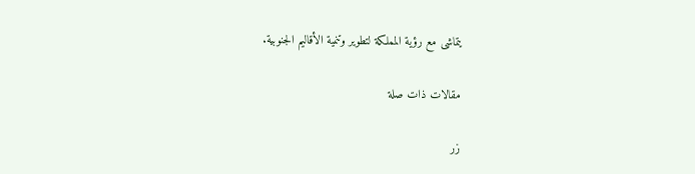يتماشى مع رؤية المملكة لتطوير وتنمية الأقاليم الجنوبية.

مقالات ذات صلة

زر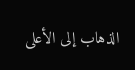الذهاب إلى الأعلى